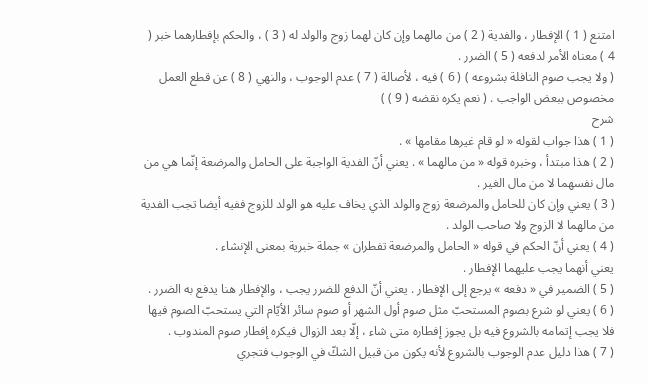امتنع ( 1 ) الإفطار ، والفدية ( 2 ) من مالهما وإن كان لهما زوج والولد له ( 3 ) ، والحكم بإفطارهما خبر ( 4 ) معناه الأمر لدفعه ( 5 ) الضرر .
( ولا يجب صوم النافلة بشروعه ) ( 6 ) فيه ، لأصالة ( 7 ) عدم الوجوب ، والنهي ( 8 ) عن قطع العمل مخصوص ببعض الواجب . ( نعم يكره نقضه ( 9 ) )
شرح
( 1 ) هذا جواب لقوله « لو قام غيرها مقامها » .
( 2 ) هذا مبتدأ ، وخبره قوله « من مالهما » . يعني أنّ الفدية الواجبة على الحامل والمرضعة إنّما هي من مال نفسهما لا من مال الغير .
( 3 ) يعني وإن كان للحامل والمرضعة زوج والولد الذي يخاف عليه هو الولد للزوج ففيه أيضا تجب الفدية من مالهما لا الزوج ولا صاحب الولد .
( 4 ) يعني أنّ الحكم في قوله « الحامل والمرضعة تفطران » جملة خبرية بمعنى الإنشاء .
يعني أنهما يجب عليهما الإفطار .
( 5 ) الضمير في « دفعه » يرجع إلى الإفطار . يعني أنّ الدفع للضرر يجب ، والإفطار هنا يدفع به الضرر .
( 6 ) يعني لو شرع بصوم المستحبّ مثل صوم أول الشهر أو صوم سائر الأيّام التي يستحبّ الصوم فيها فلا يجب إتمامه بالشروع فيه بل يجوز إفطاره متى شاء ، إلّا بعد الزوال فيكره إفطار صوم المندوب .
( 7 ) هذا دليل عدم الوجوب بالشروع لأنه يكون من قبيل الشكّ في الوجوب فتجري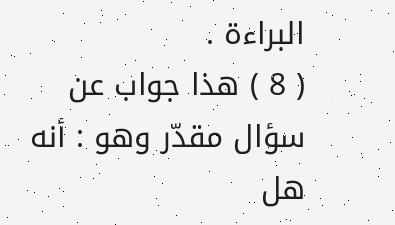البراءة .
( 8 ) هذا جواب عن سؤال مقدّر وهو : أنه هل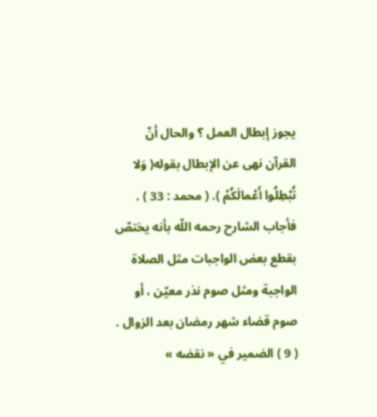يجوز إبطال العمل ؟ والحال أنّ القرآن نهى عن الإبطال بقوله( وَلا تُبْطِلُوا أَعْمالَكُمْ ). ( محمد : 33 ) .
فأجاب الشارح رحمه اللّه بأنه يختصّ بقطع بعض الواجبات مثل الصلاة الواجبة ومثل صوم نذر معيّن ، أو صوم قضاء شهر رمضان بعد الزوال .
( 9 ) الضمير في « نقضه »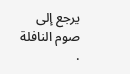يرجع إلى صوم النافلة .